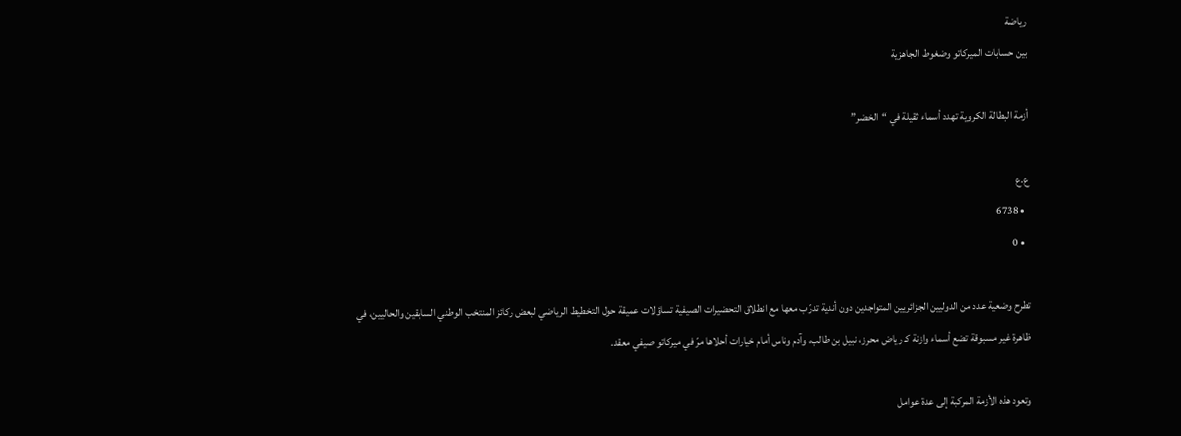رياضة
بين حسابات الميركاتو وضغوط الجاهزية

أزمة البطالة الكروية تهدد أسماء ثقيلة في “الخضر”

ع.ع
  • 6738
  • 0

تطرح وضعية عدد من الدوليين الجزائريين المتواجدين دون أندية تدرّب معها مع انطلاق التحضيرات الصيفية تساؤلات عميقة حول التخطيط الرياضي لبعض ركائز المنتخب الوطني السابقين والحاليين، في ظاهرة غير مسبوقة تضع أسماء وازنة كـ رياض محرز، نبيل بن طالب، وآدم وناس أمام خيارات أحلاها مرّ في ميركاتو صيفي معقد.

وتعود هذه الأزمة المركبة إلى عدة عوامل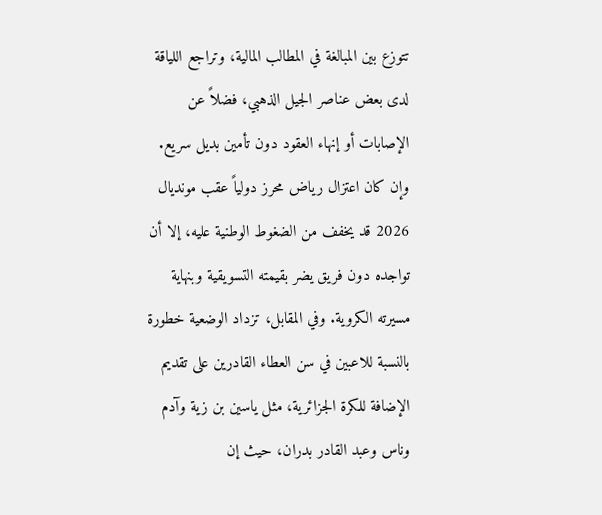تتوزع بين المبالغة في المطالب المالية، وتراجع اللياقة لدى بعض عناصر الجيل الذهبي، فضلاً عن الإصابات أو إنهاء العقود دون تأمين بديل سريع. وإن كان اعتزال رياض محرز دولياً عقب مونديال 2026 قد يخفف من الضغوط الوطنية عليه، إلا أن تواجده دون فريق يضر بقيمته التسويقية وبنهاية مسيرته الكروية. وفي المقابل، تزداد الوضعية خطورة بالنسبة للاعبين في سن العطاء القادرين على تقديم الإضافة للكرة الجزائرية، مثل ياسين بن زية وآدم وناس وعبد القادر بدران، حيث إن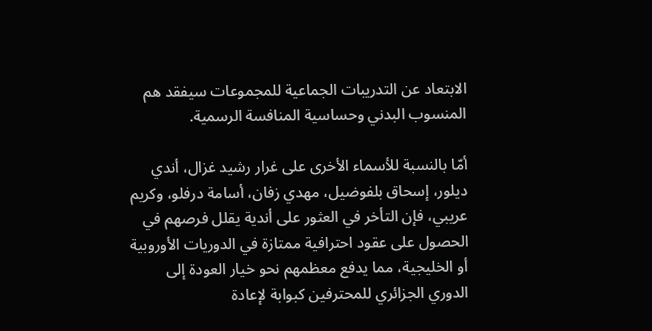الابتعاد عن التدريبات الجماعية للمجموعات سيفقد هم المنسوب البدني وحساسية المنافسة الرسمية.

أمّا بالنسبة للأسماء الأخرى على غرار رشيد غزال، أندي ديلور، إسحاق بلفوضيل، مهدي زفان، أسامة درفلو، وكريم عريبي، فإن التأخر في العثور على أندية يقلل فرصهم في الحصول على عقود احترافية ممتازة في الدوريات الأوروبية أو الخليجية، مما يدفع معظمهم نحو خيار العودة إلى الدوري الجزائري للمحترفين كبوابة لإعادة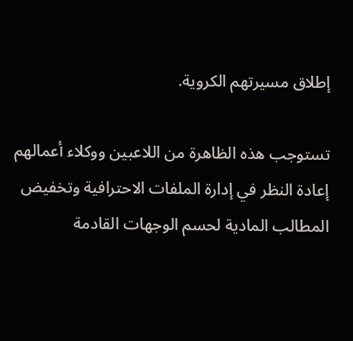إطلاق مسيرتهم الكروية.

تستوجب هذه الظاهرة من اللاعبين ووكلاء أعمالهم إعادة النظر في إدارة الملفات الاحترافية وتخفيض المطالب المادية لحسم الوجهات القادمة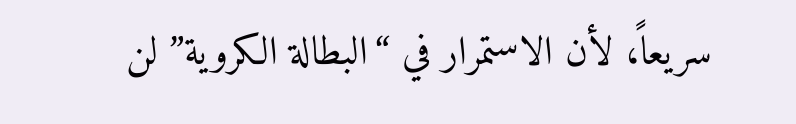سريعاً، لأن الاستمرار في “البطالة الكروية” لن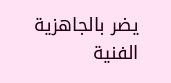يضر بالجاهزية الفنية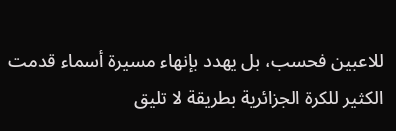للاعبين فحسب، بل يهدد بإنهاء مسيرة أسماء قدمت الكثير للكرة الجزائرية بطريقة لا تليق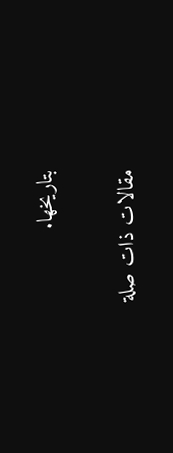بتاريخها.

مقالات ذات صلة